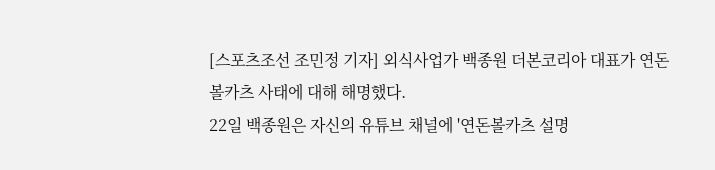[스포츠조선 조민정 기자] 외식사업가 백종원 더본코리아 대표가 연돈볼카츠 사태에 대해 해명했다.
22일 백종원은 자신의 유튜브 채널에 '연돈볼카츠 설명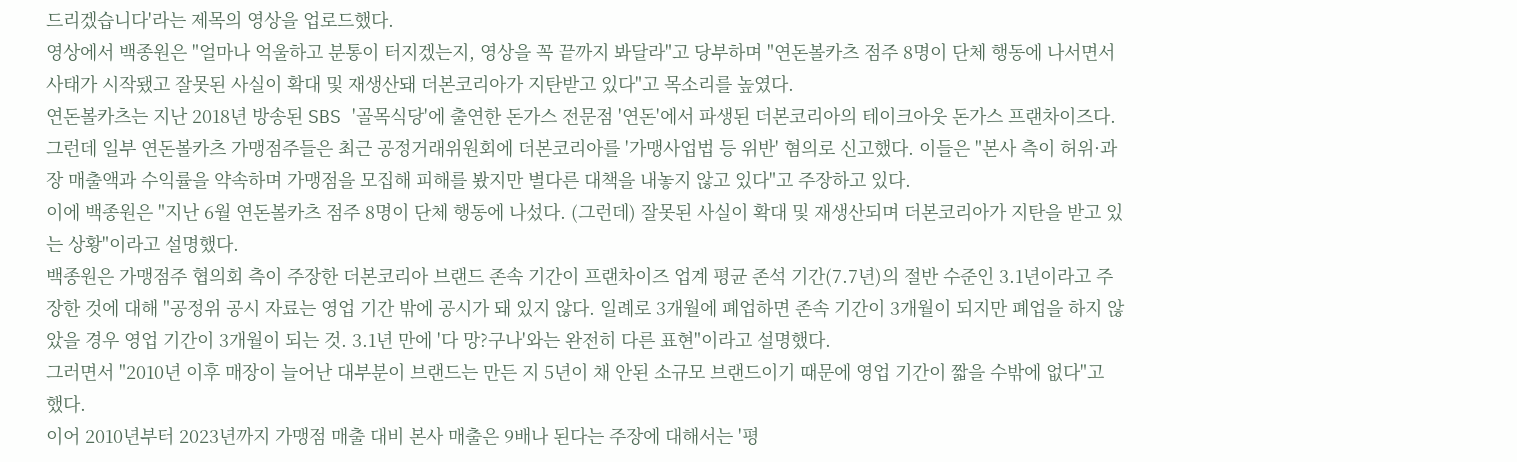드리겠습니다'라는 제목의 영상을 업로드했다.
영상에서 백종원은 "얼마나 억울하고 분통이 터지겠는지, 영상을 꼭 끝까지 봐달라"고 당부하며 "연돈볼카츠 점주 8명이 단체 행동에 나서면서 사태가 시작됐고 잘못된 사실이 확대 및 재생산돼 더본코리아가 지탄받고 있다"고 목소리를 높였다.
연돈볼카츠는 지난 2018년 방송된 SBS '골목식당'에 출연한 돈가스 전문점 '연돈'에서 파생된 더본코리아의 테이크아웃 돈가스 프랜차이즈다.
그런데 일부 연돈볼카츠 가맹점주들은 최근 공정거래위원회에 더본코리아를 '가맹사업법 등 위반' 혐의로 신고했다. 이들은 "본사 측이 허위·과장 매출액과 수익률을 약속하며 가맹점을 모집해 피해를 봤지만 별다른 대책을 내놓지 않고 있다"고 주장하고 있다.
이에 백종원은 "지난 6월 연돈볼카츠 점주 8명이 단체 행동에 나섰다. (그런데) 잘못된 사실이 확대 및 재생산되며 더본코리아가 지탄을 받고 있는 상황"이라고 설명했다.
백종원은 가맹점주 협의회 측이 주장한 더본코리아 브랜드 존속 기간이 프랜차이즈 업계 평균 존석 기간(7.7년)의 절반 수준인 3.1년이라고 주장한 것에 대해 "공정위 공시 자료는 영업 기간 밖에 공시가 돼 있지 않다. 일례로 3개월에 폐업하면 존속 기간이 3개월이 되지만 폐업을 하지 않았을 경우 영업 기간이 3개월이 되는 것. 3.1년 만에 '다 망?구나'와는 완전히 다른 표현"이라고 설명했다.
그러면서 "2010년 이후 매장이 늘어난 대부분이 브랜드는 만든 지 5년이 채 안된 소규모 브랜드이기 때문에 영업 기간이 짧을 수밖에 없다"고 했다.
이어 2010년부터 2023년까지 가맹점 매출 대비 본사 매출은 9배나 된다는 주장에 대해서는 '평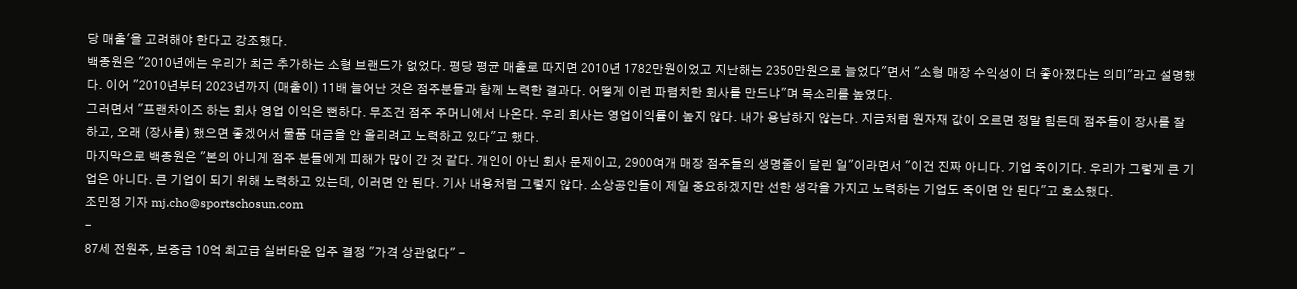당 매출'을 고려해야 한다고 강조했다.
백종원은 "2010년에는 우리가 최근 추가하는 소형 브랜드가 없었다. 평당 평균 매출로 따지면 2010년 1782만원이었고 지난해는 2350만원으로 늘었다"면서 "소형 매장 수익성이 더 좋아졌다는 의미"라고 설명했다. 이어 "2010년부터 2023년까지 (매출이) 11배 늘어난 것은 점주분들과 함께 노력한 결과다. 어떻게 이런 파렴치한 회사를 만드냐"며 목소리를 높였다.
그러면서 "프랜차이즈 하는 회사 영업 이익은 뻔하다. 무조건 점주 주머니에서 나온다. 우리 회사는 영업이익률이 높지 않다. 내가 용납하지 않는다. 지금처럼 원자재 값이 오르면 정말 힘든데 점주들이 장사를 잘하고, 오래 (장사를) 했으면 좋겠어서 물품 대금을 안 올리려고 노력하고 있다"고 했다.
마지막으로 백종원은 "본의 아니게 점주 분들에게 피해가 많이 간 것 같다. 개인이 아닌 회사 문제이고, 2900여개 매장 점주들의 생명줄이 달린 일"이라면서 "이건 진짜 아니다. 기업 죽이기다. 우리가 그렇게 큰 기업은 아니다. 큰 기업이 되기 위해 노력하고 있는데, 이러면 안 된다. 기사 내용처럼 그렇지 않다. 소상공인들이 제일 중요하겠지만 선한 생각을 가지고 노력하는 기업도 죽이면 안 된다"고 호소했다.
조민정 기자 mj.cho@sportschosun.com
-
87세 전원주, 보증금 10억 최고급 실버타운 입주 결정 "가격 상관없다" -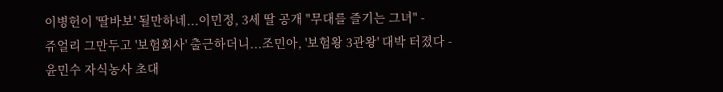이병헌이 '딸바보' 될만하네...이민정, 3세 딸 공개 "무대를 즐기는 그녀" -
쥬얼리 그만두고 '보험회사' 출근하더니...조민아, '보험왕 3관왕' 대박 터졌다 -
윤민수 자식농사 초대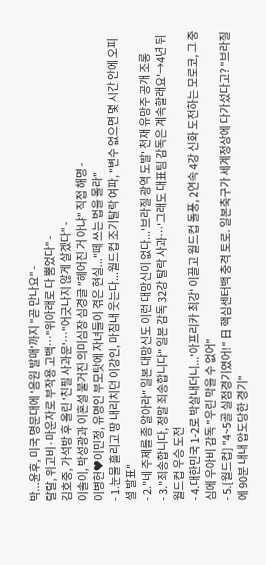박...윤후, 미국 명문대에 '음원 발매'까지 "곧 만나요" -
랄랄, 위고비·마운자로 부작용 고백…"위아래로 다 뿜었다" -
김호중, 가석방 후 올린 '친필 사과문'…"어긋나지 않게 살겠다" -
이솔이, 박성광과 이혼설 불거진 의미심장 심경글 "헤어진 거 아냐" 직접 해명 -
이병헌♥이민정, 유명인 부모탓에 자녀들이 겪은 현실..."떼 쓰는 법을 몰라"
- 1.눈물 흘리고 땅 내리치던 이강인, 마침내 웃는다...월드컵 조기탈락 여파, "변수 없으면 몇 시간 안에 오피셜 발표"
- 2."네 주제를 좀 알아라" 일본 대망신도 이런 대망신이 없다...'브라질 광역 도발' 천재 유망주 공개 조롱
- 3."죄송합니다, 정말 죄송합니다" 일본 감독 32강 탈락 사과…'그래도 대표팀 감독은 계속할래요'→4년 뒤 월드컵 우승 도전
- 4.대한민국 1-2로 박살내더니...'아프리카 최강' 이끌고 월드컵 돌풍, 2연속 4강 신화 도전하는 모로코, 그 중심에 우아비 감독 "우린 막을 수 없어"
- 5.[월드컵] "4~5골 실점경기였어!" 日 핵심센터백 충격 토로. 일본축구가 세계정상에 다가섰다고? "브라질에 90분 내내 압도당한 경기"